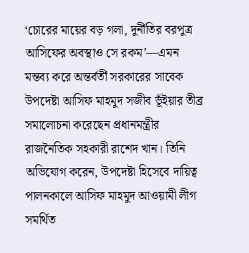‘চোরের মায়ের বড় গলা, দুর্নীতির বরপুত্র আসিফের অবস্থাও সে রকম’—এমন মন্তব্য করে অন্তর্বর্তী সরকারের সাবেক উপদেষ্টা আসিফ মাহমুদ সজীব ভূঁইয়ার তীব্র সমালোচনা করেছেন প্রধানমন্ত্রীর রাজনৈতিক সহকারী রাশেদ খান। তিনি অভিযোগ করেন, উপদেষ্টা হিসেবে দায়িত্ব পালনকালে আসিফ মাহমুদ আওয়ামী লীগ সমর্থিত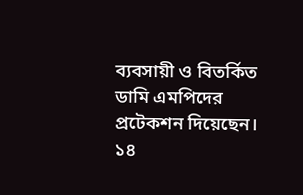ব্যবসায়ী ও বিতর্কিত ডামি এমপিদের প্রটেকশন দিয়েছেন।
১৪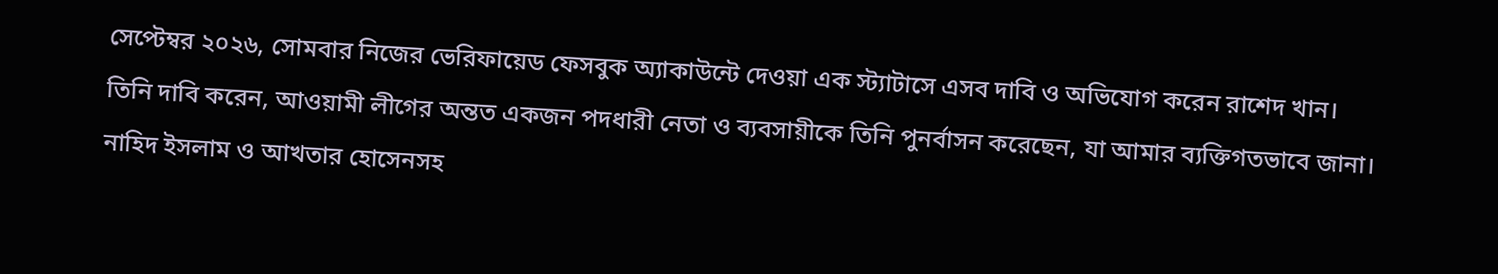সেপ্টেম্বর ২০২৬, সোমবার নিজের ভেরিফায়েড ফেসবুক অ্যাকাউন্টে দেওয়া এক স্ট্যাটাসে এসব দাবি ও অভিযোগ করেন রাশেদ খান।
তিনি দাবি করেন, আওয়ামী লীগের অন্তত একজন পদধারী নেতা ও ব্যবসায়ীকে তিনি পুনর্বাসন করেছেন, যা আমার ব্যক্তিগতভাবে জানা। নাহিদ ইসলাম ও আখতার হোসেনসহ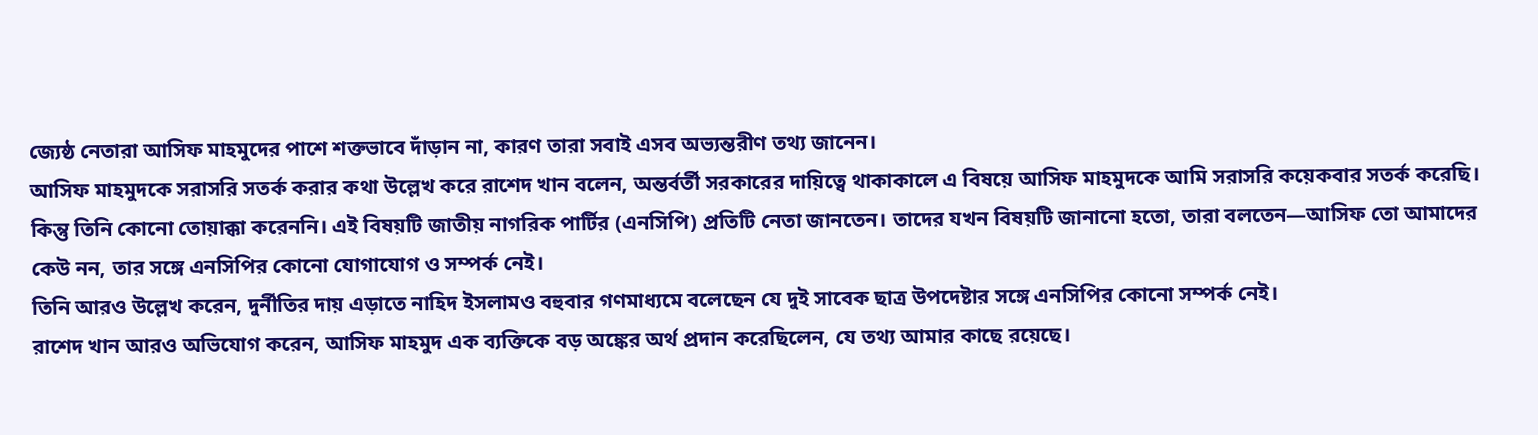জ্যেষ্ঠ নেতারা আসিফ মাহমুদের পাশে শক্তভাবে দাঁড়ান না, কারণ তারা সবাই এসব অভ্যন্তরীণ তথ্য জানেন।
আসিফ মাহমুদকে সরাসরি সতর্ক করার কথা উল্লেখ করে রাশেদ খান বলেন, অন্তর্বর্তী সরকারের দায়িত্বে থাকাকালে এ বিষয়ে আসিফ মাহমুদকে আমি সরাসরি কয়েকবার সতর্ক করেছি। কিন্তু তিনি কোনো তোয়াক্কা করেননি। এই বিষয়টি জাতীয় নাগরিক পার্টির (এনসিপি) প্রতিটি নেতা জানতেন। তাদের যখন বিষয়টি জানানো হতো, তারা বলতেন—আসিফ তো আমাদের কেউ নন, তার সঙ্গে এনসিপির কোনো যোগাযোগ ও সম্পর্ক নেই।
তিনি আরও উল্লেখ করেন, দুর্নীতির দায় এড়াতে নাহিদ ইসলামও বহুবার গণমাধ্যমে বলেছেন যে দুই সাবেক ছাত্র উপদেষ্টার সঙ্গে এনসিপির কোনো সম্পর্ক নেই।
রাশেদ খান আরও অভিযোগ করেন, আসিফ মাহমুদ এক ব্যক্তিকে বড় অঙ্কের অর্থ প্রদান করেছিলেন, যে তথ্য আমার কাছে রয়েছে।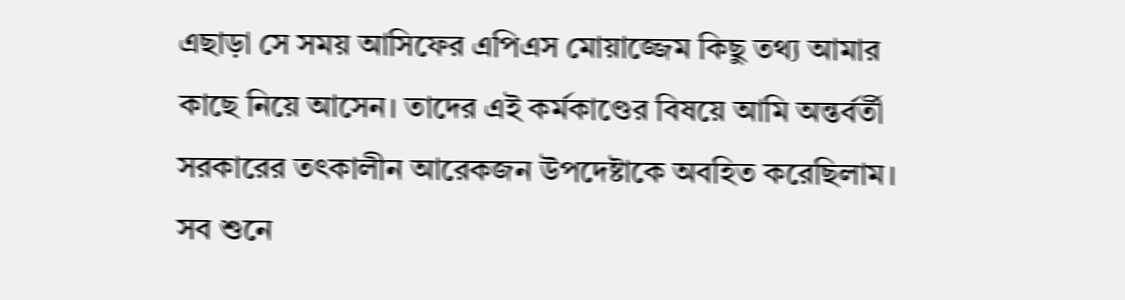এছাড়া সে সময় আসিফের এপিএস মোয়াজ্জেম কিছু তথ্য আমার কাছে নিয়ে আসেন। তাদের এই কর্মকাণ্ডের বিষয়ে আমি অন্তর্বর্তী সরকারের তৎকালীন আরেকজন উপদেষ্টাকে অবহিত করেছিলাম। সব শুনে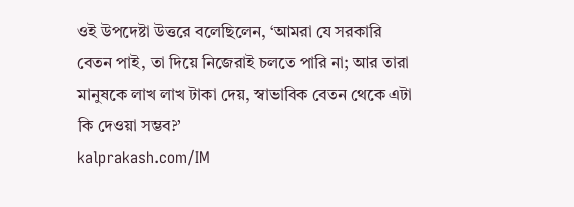ওই উপদেষ্টা উত্তরে বলেছিলেন, ‘আমরা যে সরকারি বেতন পাই, তা দিয়ে নিজেরাই চলতে পারি না; আর তারা মানুষকে লাখ লাখ টাকা দেয়, স্বাভাবিক বেতন থেকে এটা কি দেওয়া সম্ভব?’
kalprakash.com/IM